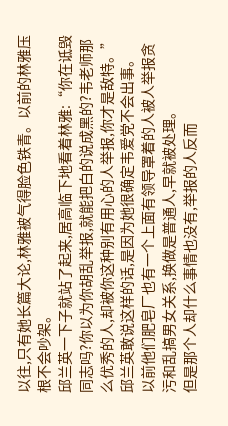以往,只有她长篇大论,林雅被气得脸色铁青。以前的林雅压根不会吵架。
邱兰英一下子就站了起来,居高临下地看着林雅:“你在诋毁同志吗?你以为你胡乱举报,就能把白的说成黑的?韦老师那么优秀的人,却被你这种别有用心的人举报,你才是敌特。”
邱兰英敢说这样的话,是因为她很确定韦爱党不会出事。
以前他们肥皂厂也有一个上面有领导罩着的人被人举报贪污和乱搞男女关系,换做是普通人,早就被处理。
但是那个人却什么事情也没有,举报的人反而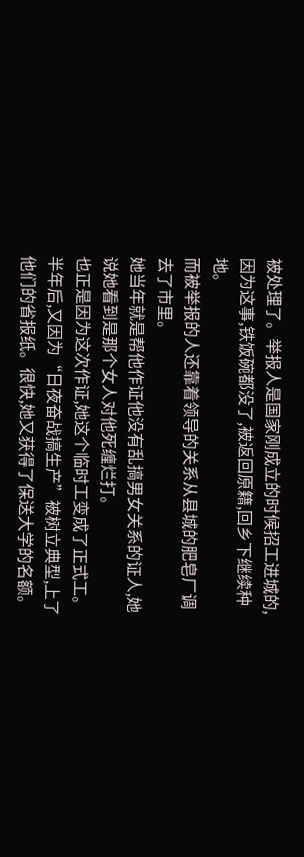被处理了。举报人是国家刚成立的时候招工进城的,因为这事,铁饭碗都没了,被返回原籍,回乡下继续种地。
而被举报的人还靠着领导的关系从县城的肥皂厂调去了市里。
她当年就是帮他作证他没有乱搞男女关系的证人,她说她看到是那个女人对他死缠烂打。
也正是因为这次作证,她这个临时工变成了正式工。半年后,又因为“日夜奋战搞生产”被树立典型,上了他们的省报纸。很快,她又获得了保送大学的名额。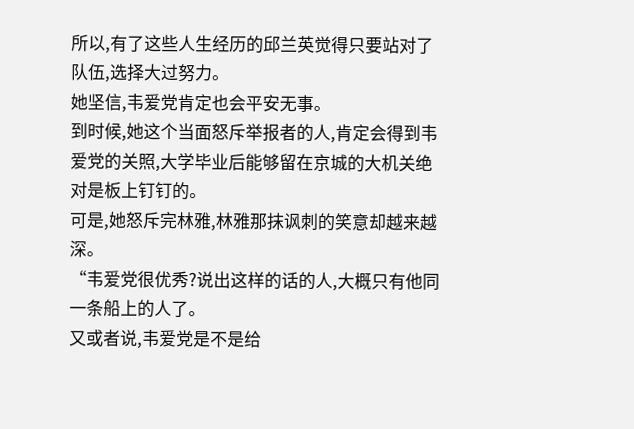所以,有了这些人生经历的邱兰英觉得只要站对了队伍,选择大过努力。
她坚信,韦爱党肯定也会平安无事。
到时候,她这个当面怒斥举报者的人,肯定会得到韦爱党的关照,大学毕业后能够留在京城的大机关绝对是板上钉钉的。
可是,她怒斥完林雅,林雅那抹讽刺的笑意却越来越深。
“韦爱党很优秀?说出这样的话的人,大概只有他同一条船上的人了。
又或者说,韦爱党是不是给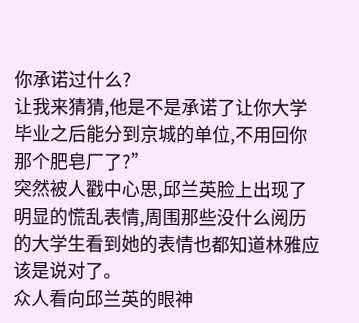你承诺过什么?
让我来猜猜,他是不是承诺了让你大学毕业之后能分到京城的单位,不用回你那个肥皂厂了?”
突然被人戳中心思,邱兰英脸上出现了明显的慌乱表情,周围那些没什么阅历的大学生看到她的表情也都知道林雅应该是说对了。
众人看向邱兰英的眼神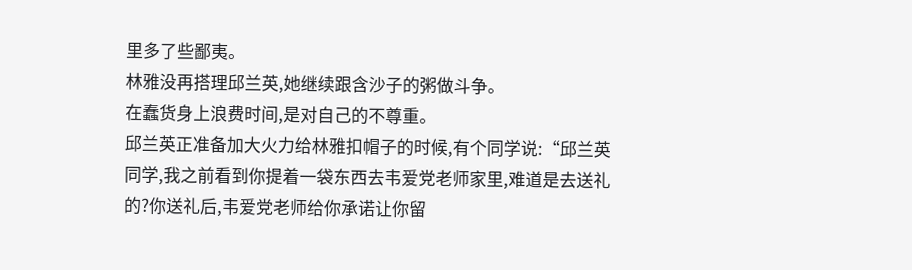里多了些鄙夷。
林雅没再搭理邱兰英,她继续跟含沙子的粥做斗争。
在蠢货身上浪费时间,是对自己的不尊重。
邱兰英正准备加大火力给林雅扣帽子的时候,有个同学说:“邱兰英同学,我之前看到你提着一袋东西去韦爱党老师家里,难道是去送礼的?你送礼后,韦爱党老师给你承诺让你留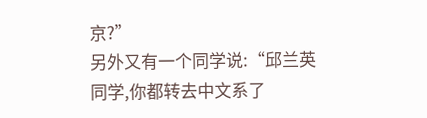京?”
另外又有一个同学说:“邱兰英同学,你都转去中文系了